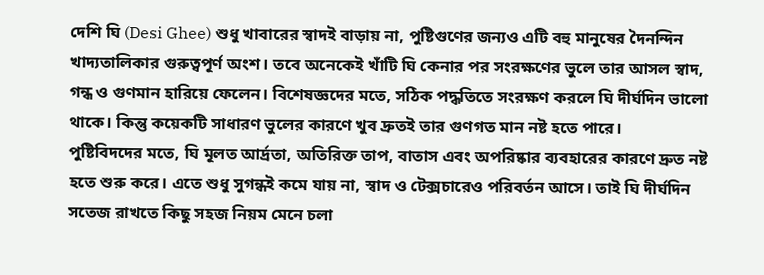দেশি ঘি (Desi Ghee) শুধু খাবারের স্বাদই বাড়ায় না, পুষ্টিগুণের জন্যও এটি বহু মানুষের দৈনন্দিন খাদ্যতালিকার গুরুত্বপূর্ণ অংশ। তবে অনেকেই খাঁটি ঘি কেনার পর সংরক্ষণের ভুলে তার আসল স্বাদ, গন্ধ ও গুণমান হারিয়ে ফেলেন। বিশেষজ্ঞদের মতে, সঠিক পদ্ধতিতে সংরক্ষণ করলে ঘি দীর্ঘদিন ভালো থাকে। কিন্তু কয়েকটি সাধারণ ভুলের কারণে খুব দ্রুতই তার গুণগত মান নষ্ট হতে পারে।
পুষ্টিবিদদের মতে, ঘি মূলত আর্দ্রতা, অতিরিক্ত তাপ, বাতাস এবং অপরিষ্কার ব্যবহারের কারণে দ্রুত নষ্ট হতে শুরু করে। এতে শুধু সুগন্ধই কমে যায় না, স্বাদ ও টেক্সচারেও পরিবর্তন আসে। তাই ঘি দীর্ঘদিন সতেজ রাখতে কিছু সহজ নিয়ম মেনে চলা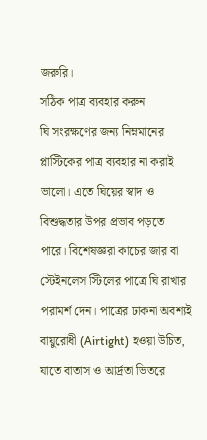জরুরি।
সঠিক পাত্র ব্যবহার করুন
ঘি সংরক্ষণের জন্য নিম্নমানের প্লাস্টিকের পাত্র ব্যবহার না করাই ভালো। এতে ঘিয়ের স্বাদ ও বিশুদ্ধতার উপর প্রভাব পড়তে পারে। বিশেষজ্ঞরা কাচের জার বা স্টেইনলেস স্টিলের পাত্রে ঘি রাখার পরামর্শ দেন। পাত্রের ঢাকনা অবশ্যই বায়ুরোধী (Airtight) হওয়া উচিত, যাতে বাতাস ও আর্দ্রতা ভিতরে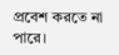প্রবেশ করতে না পারে।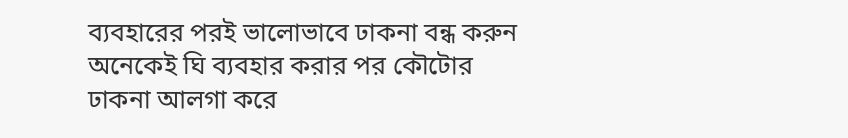ব্যবহারের পরই ভালোভাবে ঢাকনা বন্ধ করুন
অনেকেই ঘি ব্যবহার করার পর কৌটোর ঢাকনা আলগা করে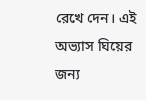রেখে দেন। এই অভ্যাস ঘিয়ের জন্য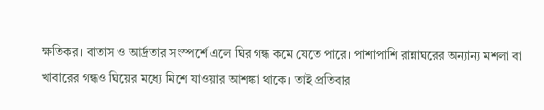ক্ষতিকর। বাতাস ও আর্দ্রতার সংস্পর্শে এলে ঘির গন্ধ কমে যেতে পারে। পাশাপাশি রান্নাঘরের অন্যান্য মশলা বা খাবারের গন্ধও ঘিয়ের মধ্যে মিশে যাওয়ার আশঙ্কা থাকে। তাই প্রতিবার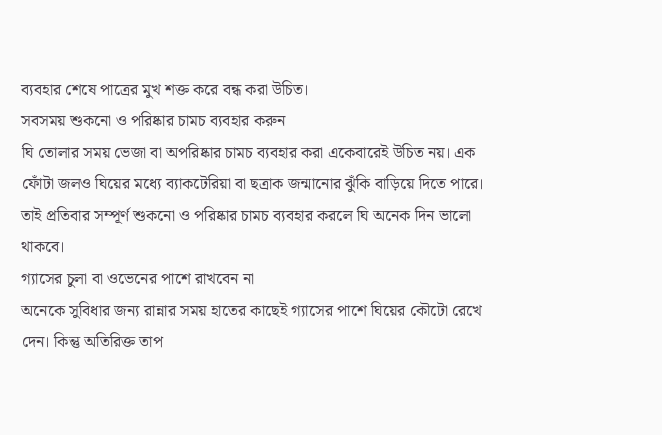ব্যবহার শেষে পাত্রের মুখ শক্ত করে বন্ধ করা উচিত।
সবসময় শুকনো ও পরিষ্কার চামচ ব্যবহার করুন
ঘি তোলার সময় ভেজা বা অপরিষ্কার চামচ ব্যবহার করা একেবারেই উচিত নয়। এক ফোঁটা জলও ঘিয়ের মধ্যে ব্যাকটেরিয়া বা ছত্রাক জন্মানোর ঝুঁকি বাড়িয়ে দিতে পারে। তাই প্রতিবার সম্পূর্ণ শুকনো ও পরিষ্কার চামচ ব্যবহার করলে ঘি অনেক দিন ভালো থাকবে।
গ্যাসের চুলা বা ওভেনের পাশে রাখবেন না
অনেকে সুবিধার জন্য রান্নার সময় হাতের কাছেই গ্যাসের পাশে ঘিয়ের কৌটো রেখে দেন। কিন্তু অতিরিক্ত তাপ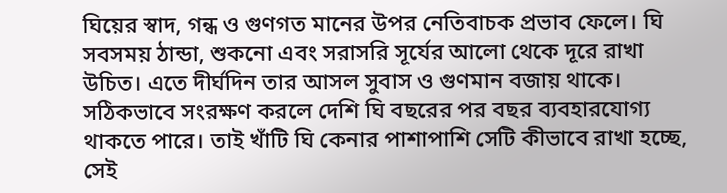ঘিয়ের স্বাদ, গন্ধ ও গুণগত মানের উপর নেতিবাচক প্রভাব ফেলে। ঘি সবসময় ঠান্ডা, শুকনো এবং সরাসরি সূর্যের আলো থেকে দূরে রাখা উচিত। এতে দীর্ঘদিন তার আসল সুবাস ও গুণমান বজায় থাকে।
সঠিকভাবে সংরক্ষণ করলে দেশি ঘি বছরের পর বছর ব্যবহারযোগ্য থাকতে পারে। তাই খাঁটি ঘি কেনার পাশাপাশি সেটি কীভাবে রাখা হচ্ছে, সেই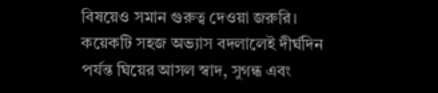বিষয়েও সমান গুরুত্ব দেওয়া জরুরি। কয়েকটি সহজ অভ্যাস বদলালেই দীর্ঘদিন পর্যন্ত ঘিয়ের আসল স্বাদ, সুগন্ধ এবং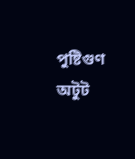পুষ্টিগুণ অটুট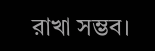রাখা সম্ভব।